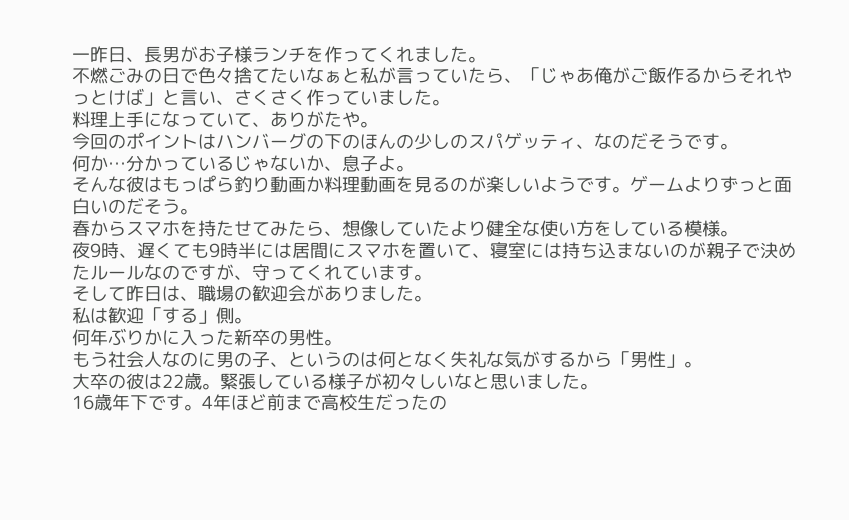一昨日、長男がお子様ランチを作ってくれました。
不燃ごみの日で色々捨てたいなぁと私が言っていたら、「じゃあ俺がご飯作るからそれやっとけば」と言い、さくさく作っていました。
料理上手になっていて、ありがたや。
今回のポイントはハンバーグの下のほんの少しのスパゲッティ、なのだそうです。
何か…分かっているじゃないか、息子よ。
そんな彼はもっぱら釣り動画か料理動画を見るのが楽しいようです。ゲームよりずっと面白いのだそう。
春からスマホを持たせてみたら、想像していたより健全な使い方をしている模様。
夜9時、遅くても9時半には居間にスマホを置いて、寝室には持ち込まないのが親子で決めたルールなのですが、守ってくれています。
そして昨日は、職場の歓迎会がありました。
私は歓迎「する」側。
何年ぶりかに入った新卒の男性。
もう社会人なのに男の子、というのは何となく失礼な気がするから「男性」。
大卒の彼は22歳。緊張している様子が初々しいなと思いました。
16歳年下です。4年ほど前まで高校生だったの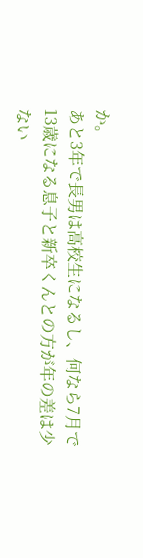か。
あと3年で長男は高校生になるし、何なら7月で13歳になる息子と新卒くんとの方が年の差は少ない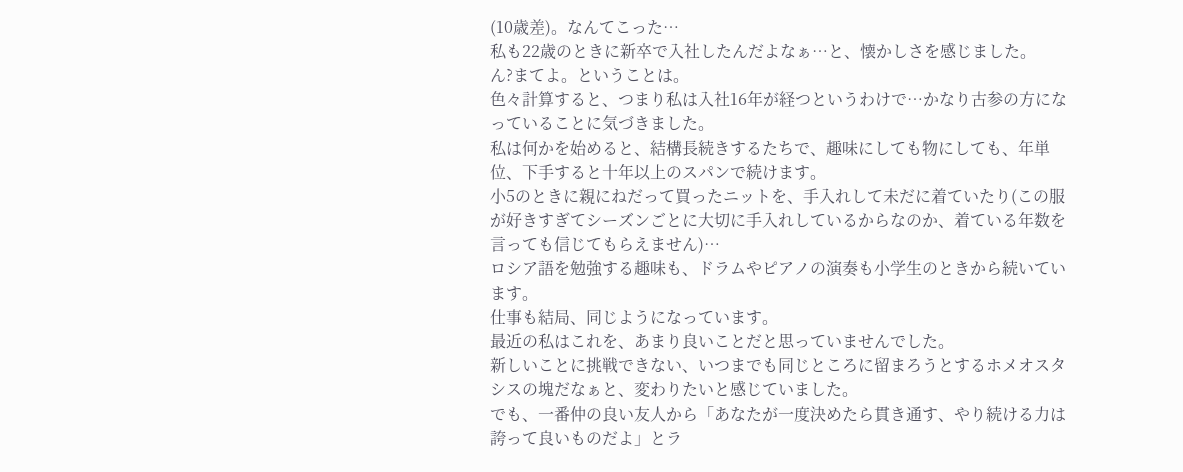(10歳差)。なんてこった…
私も22歳のときに新卒で入社したんだよなぁ…と、懐かしさを感じました。
ん?まてよ。ということは。
色々計算すると、つまり私は入社16年が経つというわけで…かなり古参の方になっていることに気づきました。
私は何かを始めると、結構長続きするたちで、趣味にしても物にしても、年単位、下手すると十年以上のスパンで続けます。
小5のときに親にねだって買ったニットを、手入れして未だに着ていたり(この服が好きすぎてシーズンごとに大切に手入れしているからなのか、着ている年数を言っても信じてもらえません)…
ロシア語を勉強する趣味も、ドラムやピアノの演奏も小学生のときから続いています。
仕事も結局、同じようになっています。
最近の私はこれを、あまり良いことだと思っていませんでした。
新しいことに挑戦できない、いつまでも同じところに留まろうとするホメオスタシスの塊だなぁと、変わりたいと感じていました。
でも、一番仲の良い友人から「あなたが一度決めたら貫き通す、やり続ける力は誇って良いものだよ」とラ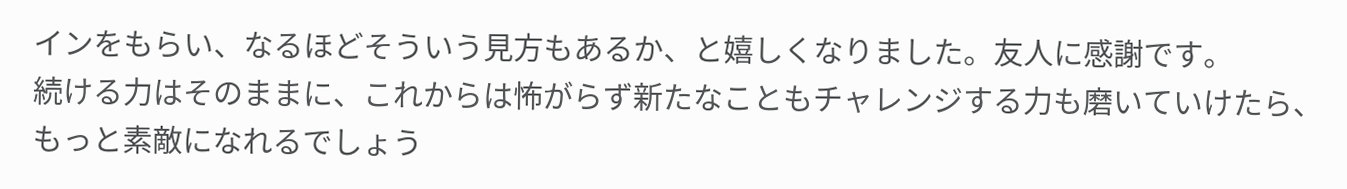インをもらい、なるほどそういう見方もあるか、と嬉しくなりました。友人に感謝です。
続ける力はそのままに、これからは怖がらず新たなこともチャレンジする力も磨いていけたら、もっと素敵になれるでしょう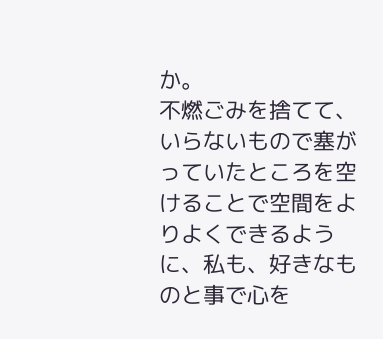か。
不燃ごみを捨てて、いらないもので塞がっていたところを空けることで空間をよりよくできるように、私も、好きなものと事で心を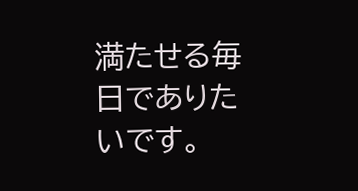満たせる毎日でありたいです。